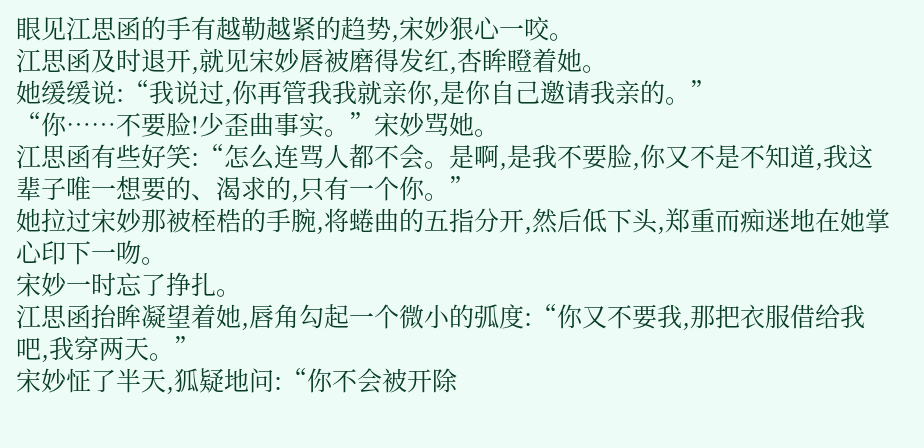眼见江思函的手有越勒越紧的趋势,宋妙狠心一咬。
江思函及时退开,就见宋妙唇被磨得发红,杏眸瞪着她。
她缓缓说:“我说过,你再管我我就亲你,是你自己邀请我亲的。”
“你……不要脸!少歪曲事实。”宋妙骂她。
江思函有些好笑:“怎么连骂人都不会。是啊,是我不要脸,你又不是不知道,我这辈子唯一想要的、渴求的,只有一个你。”
她拉过宋妙那被桎梏的手腕,将蜷曲的五指分开,然后低下头,郑重而痴迷地在她掌心印下一吻。
宋妙一时忘了挣扎。
江思函抬眸凝望着她,唇角勾起一个微小的弧度:“你又不要我,那把衣服借给我吧,我穿两天。”
宋妙怔了半天,狐疑地问:“你不会被开除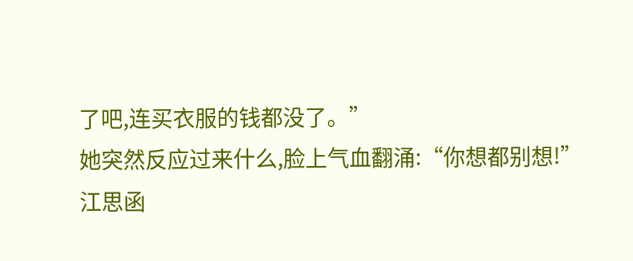了吧,连买衣服的钱都没了。”
她突然反应过来什么,脸上气血翻涌:“你想都别想!”
江思函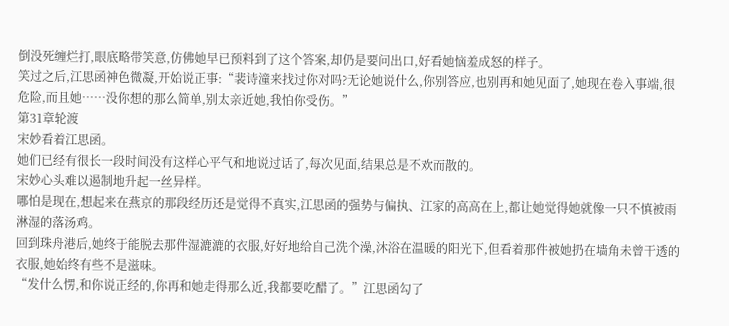倒没死缠烂打,眼底略带笑意,仿佛她早已预料到了这个答案,却仍是要问出口,好看她恼羞成怒的样子。
笑过之后,江思函神色微凝,开始说正事:“裴诗潼来找过你对吗?无论她说什么,你别答应,也别再和她见面了,她现在卷入事端,很危险,而且她……没你想的那么简单,别太亲近她,我怕你受伤。”
第31章轮渡
宋妙看着江思函。
她们已经有很长一段时间没有这样心平气和地说过话了,每次见面,结果总是不欢而散的。
宋妙心头难以遏制地升起一丝异样。
哪怕是现在,想起来在燕京的那段经历还是觉得不真实,江思函的强势与偏执、江家的高高在上,都让她觉得她就像一只不慎被雨淋湿的落汤鸡。
回到珠舟港后,她终于能脱去那件湿漉漉的衣服,好好地给自己洗个澡,沐浴在温暖的阳光下,但看着那件被她扔在墙角未曾干透的衣服,她始终有些不是滋味。
“发什么愣,和你说正经的,你再和她走得那么近,我都要吃醋了。”江思函勾了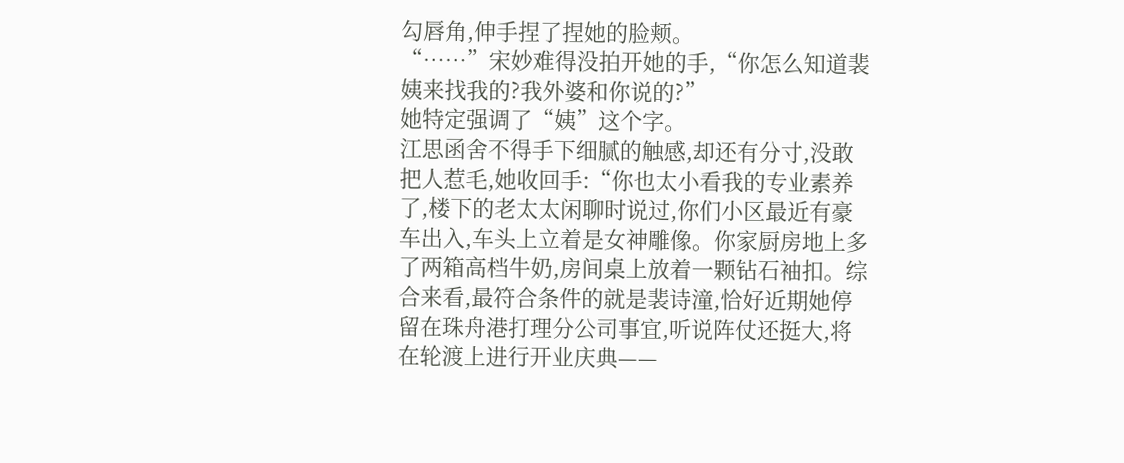勾唇角,伸手捏了捏她的脸颊。
“……”宋妙难得没拍开她的手,“你怎么知道裴姨来找我的?我外婆和你说的?”
她特定强调了“姨”这个字。
江思函舍不得手下细腻的触感,却还有分寸,没敢把人惹毛,她收回手:“你也太小看我的专业素养了,楼下的老太太闲聊时说过,你们小区最近有豪车出入,车头上立着是女神雕像。你家厨房地上多了两箱高档牛奶,房间桌上放着一颗钻石袖扣。综合来看,最符合条件的就是裴诗潼,恰好近期她停留在珠舟港打理分公司事宜,听说阵仗还挺大,将在轮渡上进行开业庆典——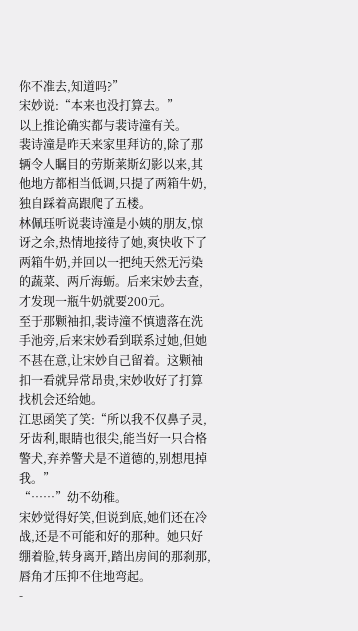你不准去,知道吗?”
宋妙说:“本来也没打算去。”
以上推论确实都与裴诗潼有关。
裴诗潼是昨天来家里拜访的,除了那辆令人瞩目的劳斯莱斯幻影以来,其他地方都相当低调,只提了两箱牛奶,独自踩着高跟爬了五楼。
林佩珏听说裴诗潼是小姨的朋友,惊讶之余,热情地接待了她,爽快收下了两箱牛奶,并回以一把纯天然无污染的蔬菜、两斤海蛎。后来宋妙去查,才发现一瓶牛奶就要200元。
至于那颗袖扣,裴诗潼不慎遗落在洗手池旁,后来宋妙看到联系过她,但她不甚在意,让宋妙自己留着。这颗袖扣一看就异常昂贵,宋妙收好了打算找机会还给她。
江思函笑了笑:“所以我不仅鼻子灵,牙齿利,眼睛也很尖,能当好一只合格警犬,弃养警犬是不道德的,别想甩掉我。”
“……”幼不幼稚。
宋妙觉得好笑,但说到底,她们还在冷战,还是不可能和好的那种。她只好绷着脸,转身离开,踏出房间的那刹那,唇角才压抑不住地弯起。
-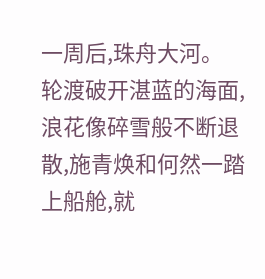一周后,珠舟大河。
轮渡破开湛蓝的海面,浪花像碎雪般不断退散,施青焕和何然一踏上船舱,就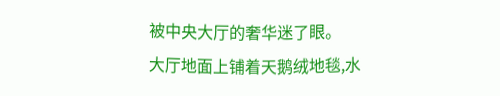被中央大厅的奢华迷了眼。
大厅地面上铺着天鹅绒地毯,水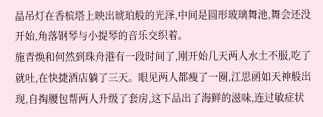晶吊灯在香槟塔上映出琥珀般的光泽,中间是圆形玻璃舞池,舞会还没开始,角落钢琴与小提琴的音乐交织着。
施青焕和何然到珠舟港有一段时间了,刚开始几天两人水土不服,吃了就吐,在快捷酒店躺了三天。眼见两人都瘦了一圈,江思函如天神般出现,自掏腰包帮两人升级了套房,这下品出了海鲜的滋味,连过敏症状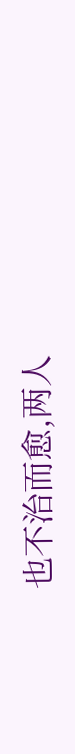也不治而愈,两人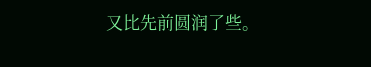又比先前圆润了些。